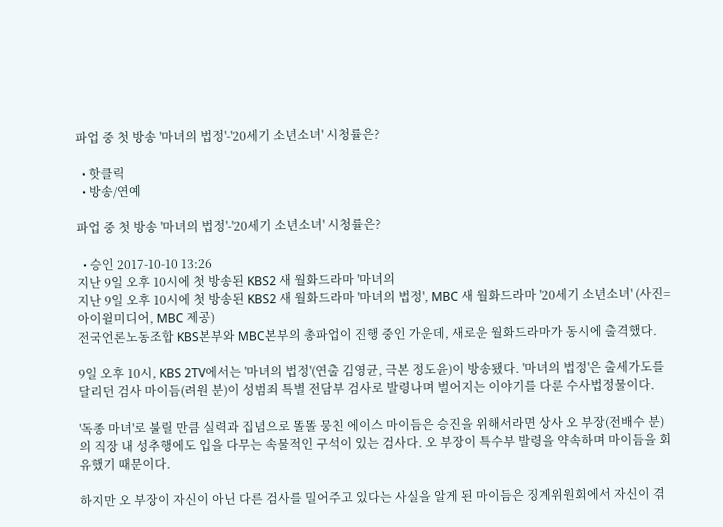파업 중 첫 방송 '마녀의 법정'-'20세기 소년소녀' 시청률은?

  • 핫클릭
  • 방송/연예

파업 중 첫 방송 '마녀의 법정'-'20세기 소년소녀' 시청률은?

  • 승인 2017-10-10 13:26
지난 9일 오후 10시에 첫 방송된 KBS2 새 월화드라마 '마녀의
지난 9일 오후 10시에 첫 방송된 KBS2 새 월화드라마 '마녀의 법정', MBC 새 월화드라마 '20세기 소년소녀' (사진=아이윌미디어, MBC 제공)
전국언론노동조합 KBS본부와 MBC본부의 총파업이 진행 중인 가운데, 새로운 월화드라마가 동시에 출격했다.

9일 오후 10시, KBS 2TV에서는 '마녀의 법정'(연출 김영균, 극본 정도윤)이 방송됐다. '마녀의 법정'은 출세가도를 달리던 검사 마이듬(려원 분)이 성범죄 특별 전담부 검사로 발령나며 벌어지는 이야기를 다룬 수사법정물이다.

'독종 마녀'로 불릴 만큼 실력과 집념으로 똘똘 뭉친 에이스 마이듬은 승진을 위해서라면 상사 오 부장(전배수 분)의 직장 내 성추행에도 입을 다무는 속물적인 구석이 있는 검사다. 오 부장이 특수부 발령을 약속하며 마이듬을 회유했기 때문이다.

하지만 오 부장이 자신이 아닌 다른 검사를 밀어주고 있다는 사실을 알게 된 마이듬은 징계위원회에서 자신이 겪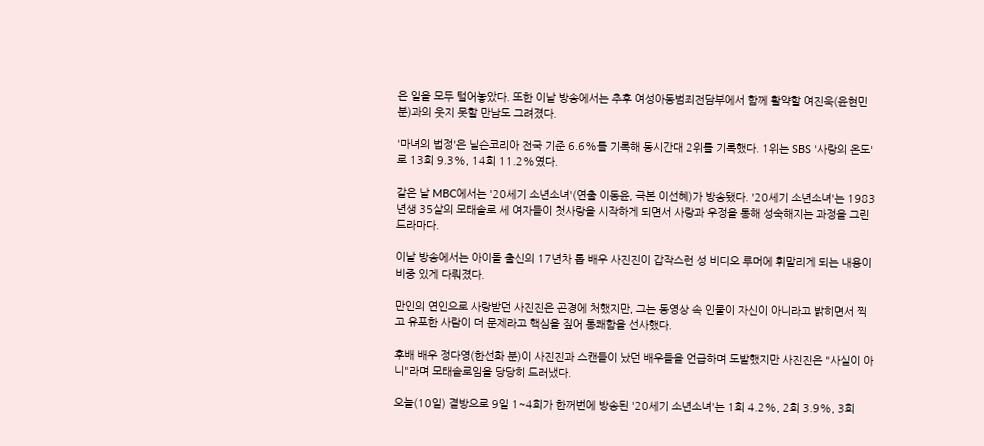은 일을 모두 털어놓았다. 또한 이날 방송에서는 추후 여성아동범죄전담부에서 함께 활약할 여진욱(윤현민 분)과의 웃지 못할 만남도 그려졌다.

'마녀의 법정'은 닐슨코리아 전국 기준 6.6%를 기록해 동시간대 2위를 기록했다. 1위는 SBS '사랑의 온도'로 13회 9.3%, 14회 11.2%였다.

같은 날 MBC에서는 '20세기 소년소녀'(연출 이동윤, 극본 이선혜)가 방송됐다. '20세기 소년소녀'는 1983년생 35살의 모태솔로 세 여자들이 첫사랑을 시작하게 되면서 사랑과 우정을 통해 성숙해지는 과정을 그린 드라마다.

이날 방송에서는 아이돌 출신의 17년차 톱 배우 사진진이 갑작스런 성 비디오 루머에 휘말리게 되는 내용이 비중 있게 다뤄졌다.

만인의 연인으로 사랑받던 사진진은 곤경에 처했지만, 그는 동영상 속 인물이 자신이 아니라고 밝히면서 찍고 유포한 사람이 더 문제라고 핵심을 짚어 통쾌함을 선사했다.

후배 배우 정다영(한선화 분)이 사진진과 스캔들이 났던 배우들을 언급하며 도발했지만 사진진은 "사실이 아니"라며 모태솔로임을 당당히 드러냈다.

오늘(10일) 결방으로 9일 1~4회가 한꺼번에 방송된 '20세기 소년소녀'는 1회 4.2%, 2회 3.9%, 3회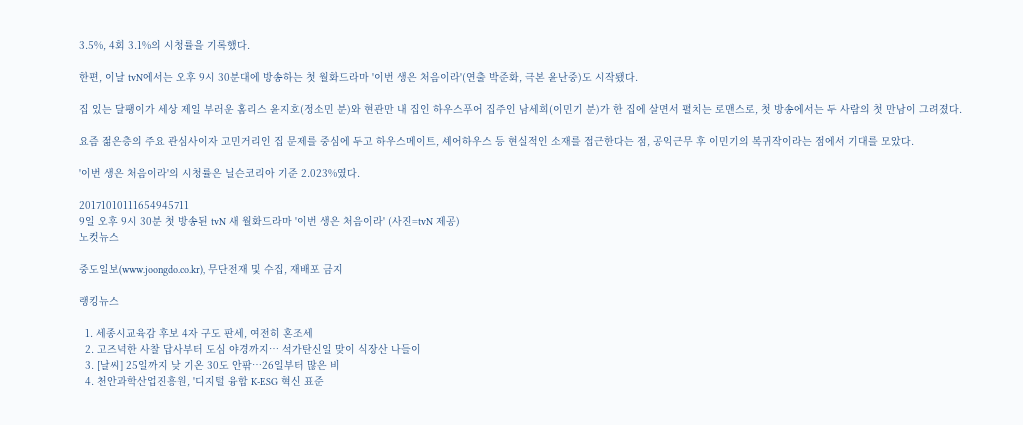3.5%, 4회 3.1%의 시청률을 기록했다.

한편, 이날 tvN에서는 오후 9시 30분대에 방송하는 첫 월화드라마 '이번 생은 처음이라'(연출 박준화, 극본 윤난중)도 시작됐다.

집 있는 달팽이가 세상 제일 부러운 홈리스 윤지호(정소민 분)와 현관만 내 집인 하우스푸어 집주인 남세희(이민기 분)가 한 집에 살면서 펼치는 로맨스로, 첫 방송에서는 두 사람의 첫 만남이 그려졌다.

요즘 젊은층의 주요 관심사이자 고민거리인 집 문제를 중심에 두고 하우스메이트, 셰어하우스 등 현실적인 소재를 접근한다는 점, 공익근무 후 이민기의 복귀작이라는 점에서 기대를 모았다.

'이번 생은 처음이라'의 시청률은 닐슨코리아 기준 2.023%였다.

20171010111654945711
9일 오후 9시 30분 첫 방송된 tvN 새 월화드라마 '이번 생은 처음이라' (사진=tvN 제공)
노컷뉴스

중도일보(www.joongdo.co.kr), 무단전재 및 수집, 재배포 금지

랭킹뉴스

  1. 세종시교육감 후보 4자 구도 판세, 여전히 혼조세
  2. 고즈넉한 사찰 답사부터 도심 야경까지… 석가탄신일 맞이 식장산 나들이
  3. [날씨] 25일까지 낮 기온 30도 안팎…26일부터 많은 비
  4. 천안과학산업진흥원, '디지털 융합 K-ESG 혁신 표준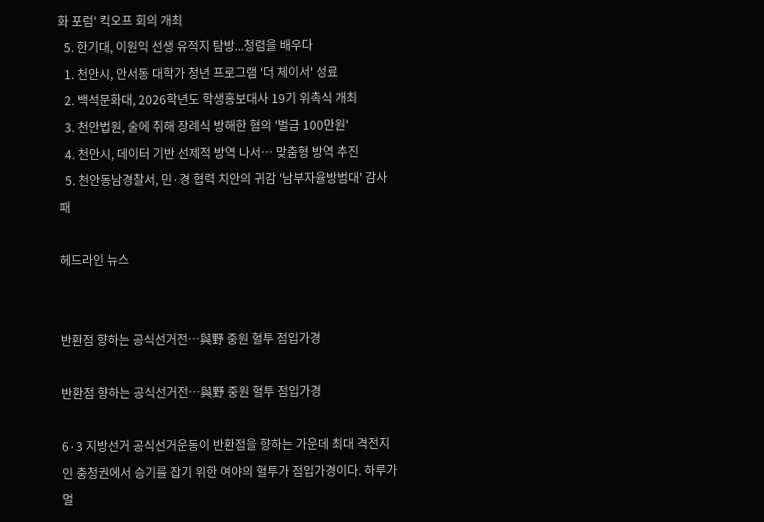화 포럼' 킥오프 회의 개최
  5. 한기대, 이원익 선생 유적지 탐방...청렴을 배우다
  1. 천안시, 안서동 대학가 청년 프로그램 '더 체이서' 성료
  2. 백석문화대, 2026학년도 학생홍보대사 19기 위촉식 개최
  3. 천안법원, 술에 취해 장례식 방해한 혐의 '벌금 100만원'
  4. 천안시, 데이터 기반 선제적 방역 나서… 맞춤형 방역 추진
  5. 천안동남경찰서, 민·경 협력 치안의 귀감 '남부자율방범대' 감사패

헤드라인 뉴스


반환점 향하는 공식선거전…與野 중원 혈투 점입가경

반환점 향하는 공식선거전…與野 중원 혈투 점입가경

6·3 지방선거 공식선거운동이 반환점을 향하는 가운데 최대 격전지인 충청권에서 승기를 잡기 위한 여야의 혈투가 점입가경이다. 하루가 멀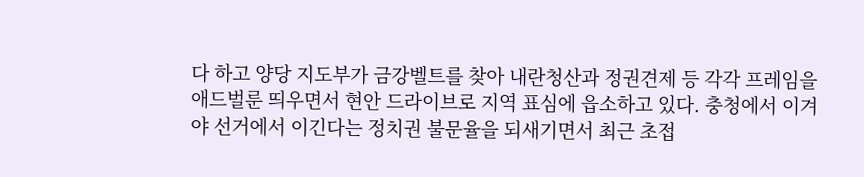다 하고 양당 지도부가 금강벨트를 찾아 내란청산과 정권견제 등 각각 프레임을 애드벌룬 띄우면서 현안 드라이브로 지역 표심에 읍소하고 있다. 충청에서 이겨야 선거에서 이긴다는 정치권 불문율을 되새기면서 최근 초접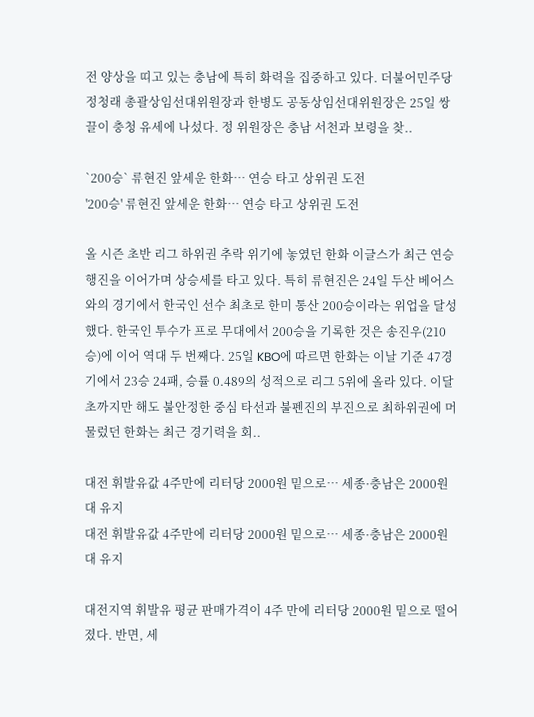전 양상을 띠고 있는 충남에 특히 화력을 집중하고 있다. 더불어민주당 정청래 총괄상임선대위원장과 한병도 공동상임선대위원장은 25일 쌍끌이 충청 유세에 나섰다. 정 위원장은 충남 서천과 보령을 찾..

`200승` 류현진 앞세운 한화… 연승 타고 상위권 도전
'200승' 류현진 앞세운 한화… 연승 타고 상위권 도전

올 시즌 초반 리그 하위권 추락 위기에 놓였던 한화 이글스가 최근 연승 행진을 이어가며 상승세를 타고 있다. 특히 류현진은 24일 두산 베어스와의 경기에서 한국인 선수 최초로 한미 통산 200승이라는 위업을 달성했다. 한국인 투수가 프로 무대에서 200승을 기록한 것은 송진우(210승)에 이어 역대 두 번째다. 25일 KBO에 따르면 한화는 이날 기준 47경기에서 23승 24패, 승률 0.489의 성적으로 리그 5위에 올라 있다. 이달 초까지만 해도 불안정한 중심 타선과 불펜진의 부진으로 최하위권에 머물렀던 한화는 최근 경기력을 회..

대전 휘발유값 4주만에 리터당 2000원 밑으로… 세종·충남은 2000원대 유지
대전 휘발유값 4주만에 리터당 2000원 밑으로… 세종·충남은 2000원대 유지

대전지역 휘발유 평균 판매가격이 4주 만에 리터당 2000원 밑으로 떨어졌다. 반면, 세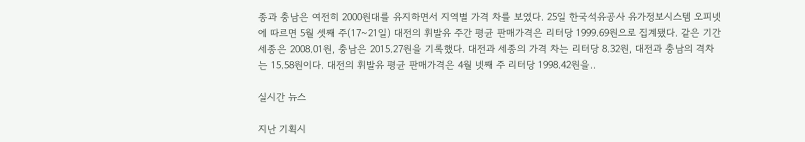종과 충남은 여전히 2000원대를 유지하면서 지역별 가격 차를 보였다. 25일 한국석유공사 유가정보시스템 오피넷에 따르면 5월 셋째 주(17~21일) 대전의 휘발유 주간 평균 판매가격은 리터당 1999.69원으로 집계됐다. 같은 기간 세종은 2008.01원, 충남은 2015.27원을 기록했다. 대전과 세종의 가격 차는 리터당 8.32원, 대전과 충남의 격차는 15.58원이다. 대전의 휘발유 평균 판매가격은 4월 넷째 주 리터당 1998.42원을..

실시간 뉴스

지난 기획시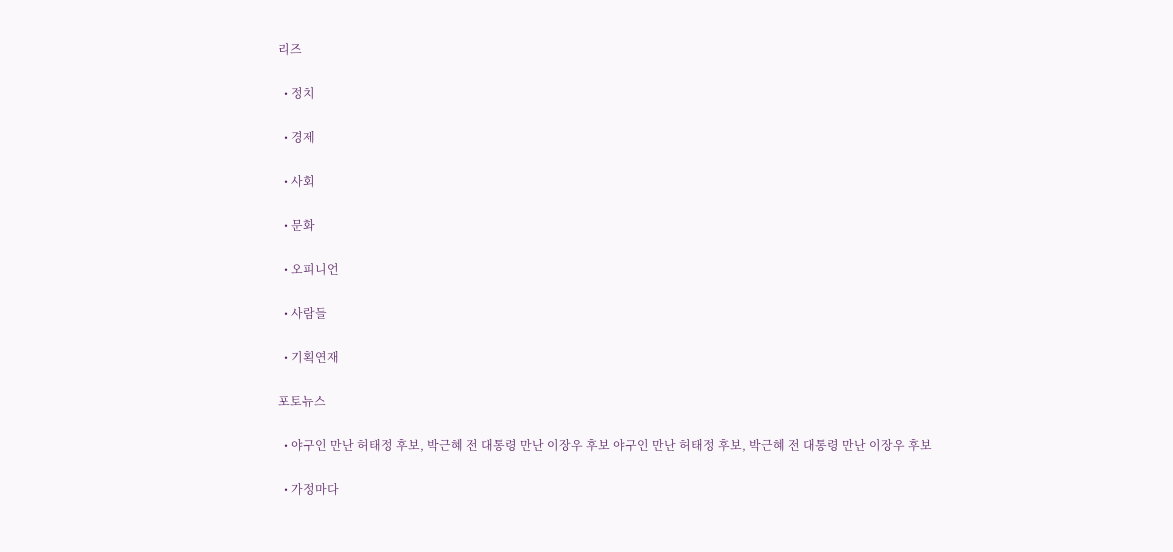리즈

  • 정치

  • 경제

  • 사회

  • 문화

  • 오피니언

  • 사람들

  • 기획연재

포토뉴스

  • 야구인 만난 허태정 후보, 박근혜 전 대통령 만난 이장우 후보 야구인 만난 허태정 후보, 박근혜 전 대통령 만난 이장우 후보

  • 가정마다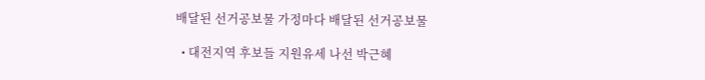배달된 선거공보물 가정마다 배달된 선거공보물

  • 대전지역 후보들 지원유세 나선 박근혜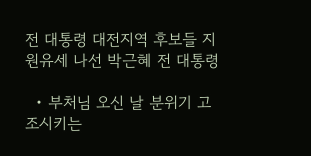전 대통령 대전지역 후보들 지원유세 나선 박근혜 전 대통령

  • 부처님 오신 날 분위기 고조시키는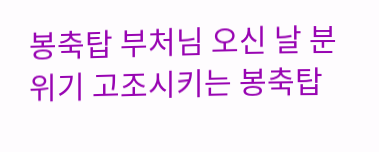봉축탑 부처님 오신 날 분위기 고조시키는 봉축탑